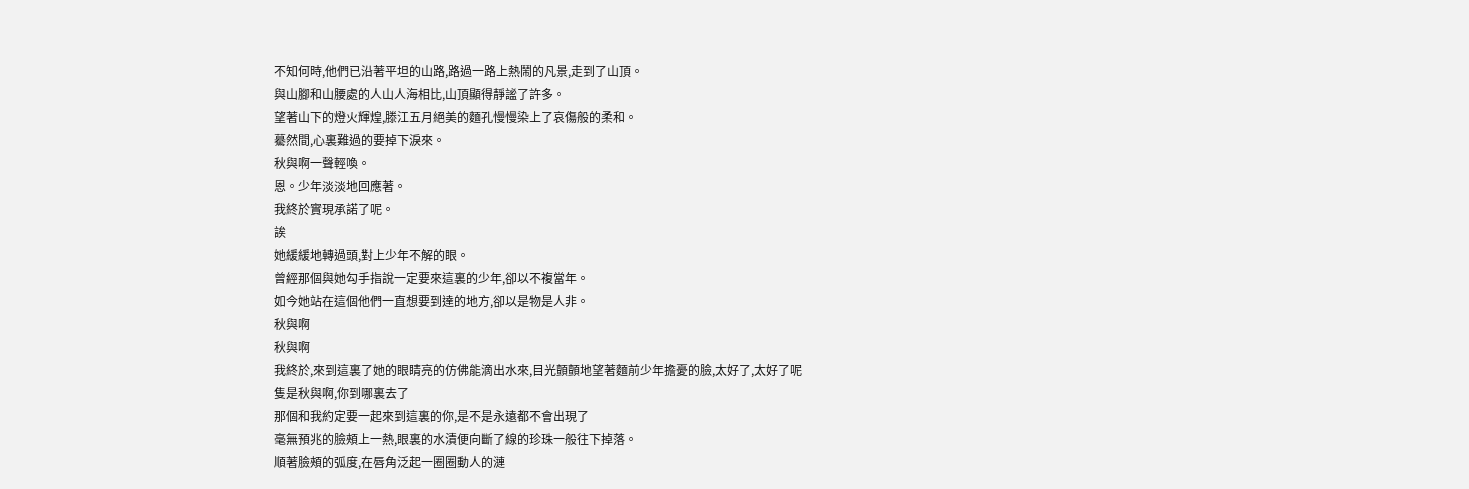不知何時,他們已沿著平坦的山路,路過一路上熱鬧的凡景,走到了山頂。
與山腳和山腰處的人山人海相比,山頂顯得靜謐了許多。
望著山下的燈火輝煌,滕江五月絕美的麵孔慢慢染上了哀傷般的柔和。
驀然間,心裏難過的要掉下淚來。
秋與啊一聲輕喚。
恩。少年淡淡地回應著。
我終於實現承諾了呢。
誒
她緩緩地轉過頭,對上少年不解的眼。
曾經那個與她勾手指說一定要來這裏的少年,卻以不複當年。
如今她站在這個他們一直想要到達的地方,卻以是物是人非。
秋與啊
秋與啊
我終於,來到這裏了她的眼睛亮的仿佛能滴出水來,目光顫顫地望著麵前少年擔憂的臉,太好了,太好了呢
隻是秋與啊,你到哪裏去了
那個和我約定要一起來到這裏的你,是不是永遠都不會出現了
毫無預兆的臉頰上一熱,眼裏的水漬便向斷了線的珍珠一般往下掉落。
順著臉頰的弧度,在唇角泛起一圈圈動人的漣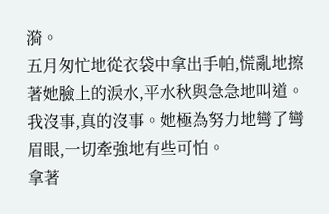漪。
五月匆忙地從衣袋中拿出手帕,慌亂地擦著她臉上的淚水,平水秋與急急地叫道。
我沒事,真的沒事。她極為努力地彎了彎眉眼,一切牽強地有些可怕。
拿著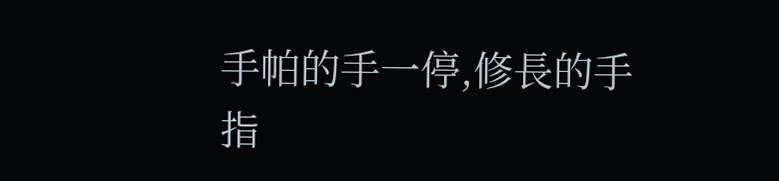手帕的手一停,修長的手指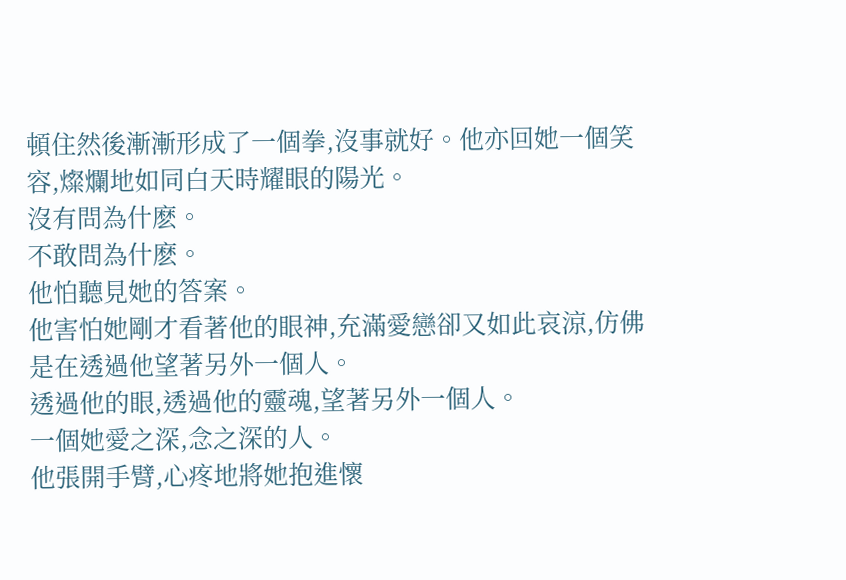頓住然後漸漸形成了一個拳,沒事就好。他亦回她一個笑容,燦爛地如同白天時耀眼的陽光。
沒有問為什麽。
不敢問為什麽。
他怕聽見她的答案。
他害怕她剛才看著他的眼神,充滿愛戀卻又如此哀涼,仿佛是在透過他望著另外一個人。
透過他的眼,透過他的靈魂,望著另外一個人。
一個她愛之深,念之深的人。
他張開手臂,心疼地將她抱進懷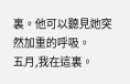裏。他可以聽見她突然加重的呼吸。
五月,我在這裏。